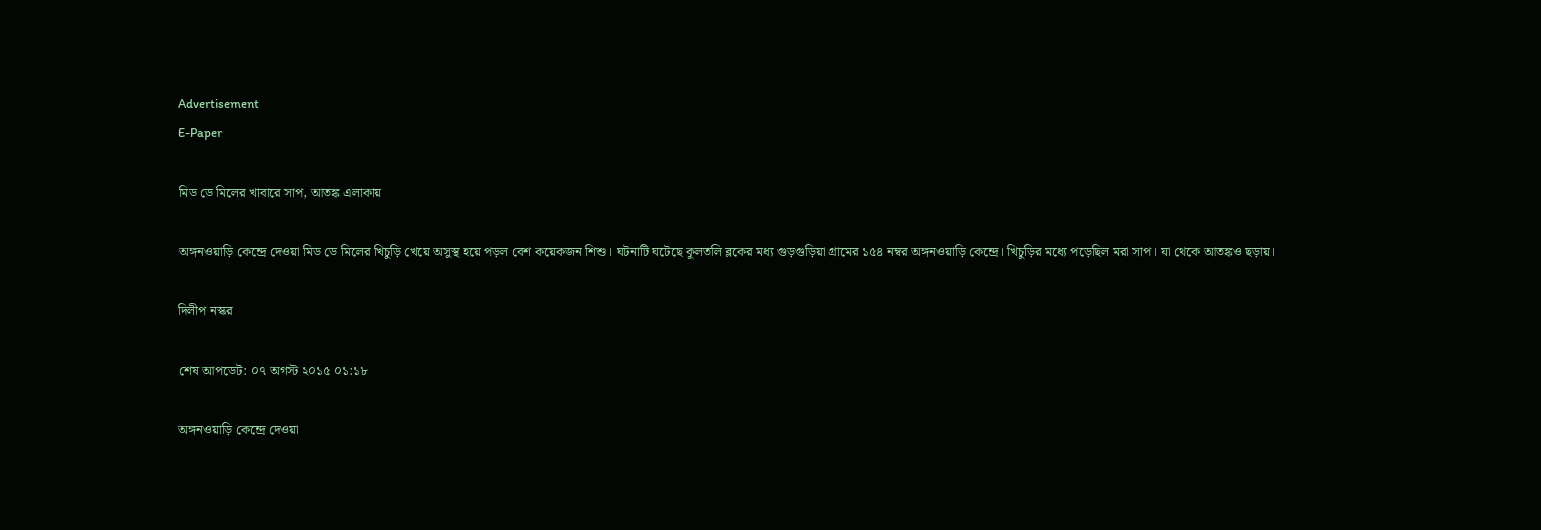Advertisement
E-Paper

মিড ডে মিলের খাবারে সাপ, আতঙ্ক এলাকায়

অঙ্গনওয়াড়ি কেন্দ্রে দেওয়া মিড ডে মিলের খিচুড়ি খেয়ে অসুস্থ হয়ে পড়ল বেশ কয়েকজন শিশু। ঘটনাটি ঘটেছে কুলতলি ব্লকের মধ্য গুড়গুড়িয়া গ্রামের ১৫৪ নম্বর অঙ্গনওয়াড়ি কেন্দ্রে। খিচুড়ির মধ্যে পড়েছিল মরা সাপ। যা থেকে আতঙ্কও ছড়ায়।

দিলীপ নস্কর

শেষ আপডেট: ০৭ অগস্ট ২০১৫ ০১:১৮

অঙ্গনওয়াড়ি কেন্দ্রে দেওয়া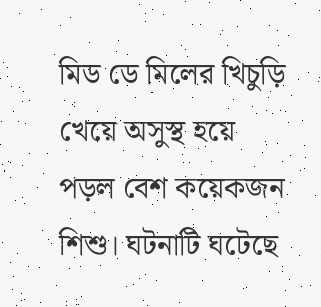মিড ডে মিলের খিচুড়ি খেয়ে অসুস্থ হয়ে পড়ল বেশ কয়েকজন শিশু। ঘটনাটি ঘটেছে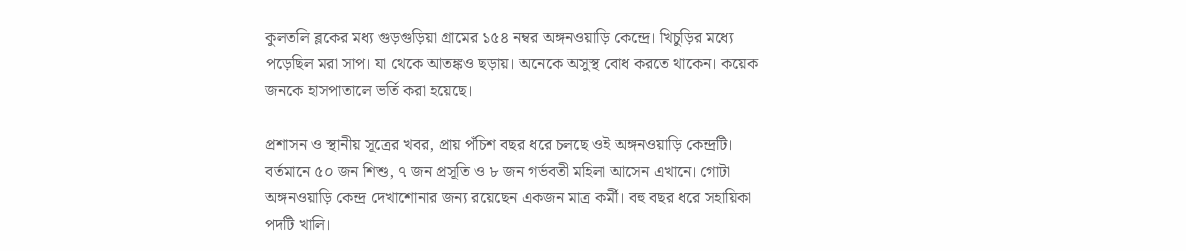কুলতলি ব্লকের মধ্য গুড়গুড়িয়া গ্রামের ১৫৪ নম্বর অঙ্গনওয়াড়ি কেন্দ্রে। খিচুড়ির মধ্যে পড়েছিল মরা সাপ। যা থেকে আতঙ্কও ছড়ায়। অনেকে অসুস্থ বোধ করতে থাকেন। কয়েক জনকে হাসপাতালে ভর্তি করা হয়েছে।

প্রশাসন ও স্থানীয় সূত্রের খবর, প্রায় পঁচিশ বছর ধরে চলছে ওই অঙ্গনওয়াড়ি কেন্দ্রটি। বর্তমানে ৫০ জন শিশু, ৭ জন প্রসূতি ও ৮ জন গর্ভবতী মহিলা আসেন এখানে। গোটা অঙ্গনওয়াড়ি কেন্দ্র দেখাশোনার জন্য রয়েছেন একজন মাত্র কর্মী। বহু বছর ধরে সহায়িকা পদটি খালি।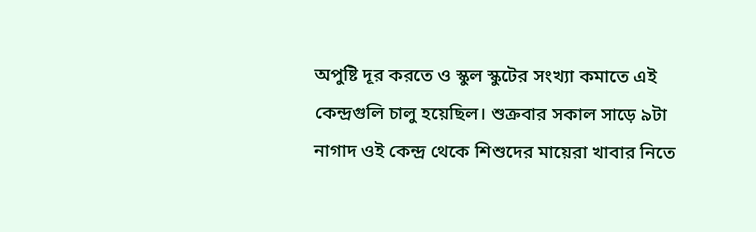অপুষ্টি দূর করতে ও স্কুল স্কুটের সংখ্যা কমাতে এই কেন্দ্রগুলি চালু হয়েছিল। শুক্রবার সকাল সাড়ে ৯টা নাগাদ ওই কেন্দ্র থেকে শিশুদের মায়েরা খাবার নিতে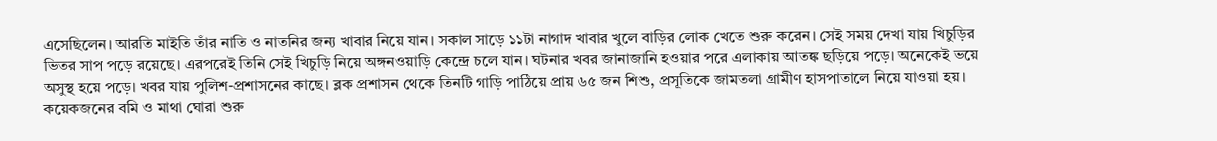এসেছিলেন। আরতি মাইতি তাঁর নাতি ও নাতনির জন্য খাবার নিয়ে যান। সকাল সাড়ে ১১টা নাগাদ খাবার খুলে বাড়ির লোক খেতে শুরু করেন। সেই সময় দেখা যায় খিচুড়ির ভিতর সাপ পড়ে রয়েছে। এরপরেই তিনি সেই খিচুড়ি নিয়ে অঙ্গনওয়াড়ি কেন্দ্রে চলে যান। ঘটনার খবর জানাজানি হওয়ার পরে এলাকায় আতঙ্ক ছড়িয়ে পড়ে। অনেকেই ভয়ে অসুস্থ হয়ে পড়ে। খবর যায় পুলিশ-প্রশাসনের কাছে। ব্লক প্রশাসন থেকে তিনটি গাড়ি পাঠিয়ে প্রায় ৬৫ জন শিশু, প্রসূতিকে জামতলা গ্রামীণ হাসপাতালে নিয়ে যাওয়া হয়। কয়েকজনের বমি ও মাথা ঘোরা শুরু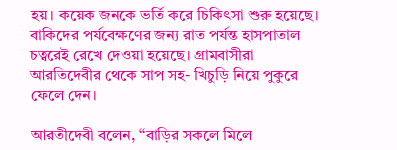হয়। কয়েক জনকে ভর্তি করে চিকিৎসা শুরু হয়েছে। বাকিদের পর্যবেক্ষণের জন্য রাত পর্যন্ত হাসপাতাল চত্বরেই রেখে দেওয়া হয়েছে। গ্রামবাসীরা আরতিদেবীর থেকে সাপ সহ- খিচুড়ি নিয়ে পুকুরে ফেলে দেন।

আরতীদেবী বলেন, ‘‘বাড়ির সকলে মিলে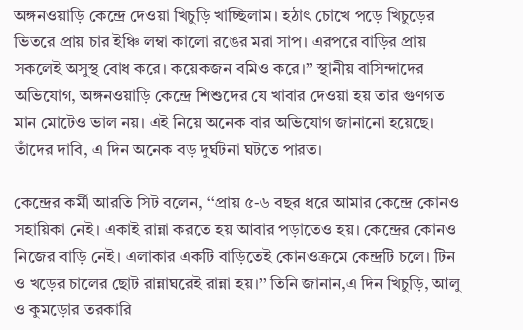অঙ্গনওয়াড়ি কেন্দ্রে দেওয়া খিচুড়ি খাচ্ছিলাম। হঠাৎ চোখে পড়ে খিচুড়ের ভিতরে প্রায় চার ইঞ্চি লম্বা কালো রঙের মরা সাপ। এরপরে বাড়ির প্রায় সকলেই অসুস্থ বোধ করে। কয়েকজন বমিও করে।’’ স্থানীয় বাসিন্দাদের অভিযোগ, অঙ্গনওয়াড়ি কেন্দ্রে শিশুদের যে খাবার দেওয়া হয় তার গুণগত মান মোটেও ভাল নয়। এই নিয়ে অনেক বার অভিযোগ জানানো হয়েছে। তাঁদের দাবি, এ দিন অনেক বড় দুর্ঘটনা ঘটতে পারত।

কেন্দ্রের কর্মী আরতি সিট বলেন, ‘‘প্রায় ৫-৬ বছর ধরে আমার কেন্দ্রে কোনও সহায়িকা নেই। একাই রান্না করতে হয় আবার পড়াতেও হয়। কেন্দ্রের কোনও নিজের বাড়ি নেই। এলাকার একটি বাড়িতেই কোনওক্রমে কেন্দ্রটি চলে। টিন ও খড়ের চালের ছোট রান্নাঘরেই রান্না হয়।’’ তিনি জানান,এ দিন খিচুড়ি, আলু ও কুমড়োর তরকারি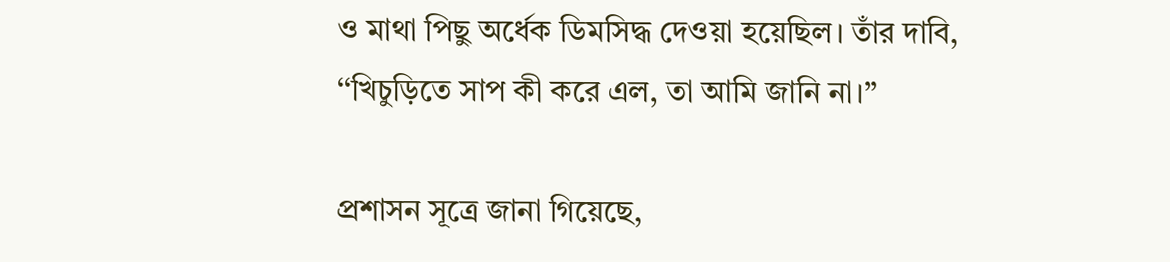ও মাথা পিছু অর্ধেক ডিমসিদ্ধ দেওয়া হয়েছিল। তাঁর দাবি, ‘‘খিচুড়িতে সাপ কী করে এল, তা আমি জানি না।’’

প্রশাসন সূত্রে জানা গিয়েছে,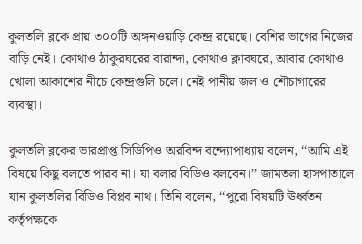কুলতলি ব্লকে প্রায় ৩০০টি অঙ্গনওয়াড়ি কেন্দ্র রয়েছে। বেশির ভাগের নিজের বাড়ি নেই। কোথাও ঠাকুরঘরের বারান্দা, কোথাও ক্লাবঘরে, আবার কোথাও খোলা আকাশের নীচে কেন্দ্রগুলি চলে। নেই পানীয় জল ও শৌচাগারের ব্যবস্থা।

কুলতলি ব্লকের ভারপ্রাপ্ত সিডিপিও অরবিন্দ বন্দ্যোপাধ্যায় বলেন, ‘‘আমি এই বিষয়ে কিছু বলতে পারব না। যা বলার বিডিও বলবেন।’’ জামতলা হাসপাতালে যান কুলতলির বিডিও বিপ্লব নাথ। তিনি বলেন, ‘‘পুরো বিষয়টি ঊর্ধ্বতন কর্তৃপক্ষকে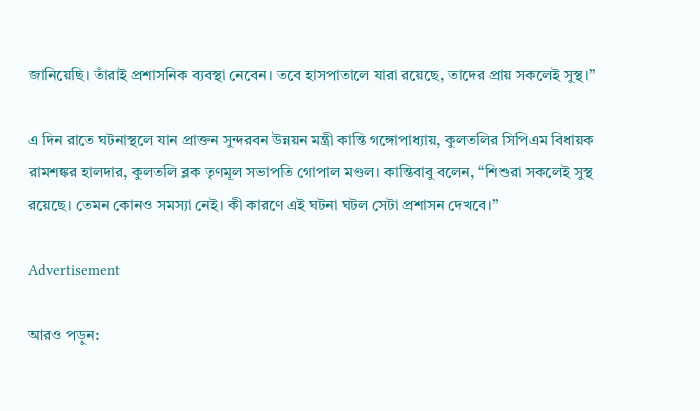জানিয়েছি। তাঁরাই প্রশাসনিক ব্যবস্থা নেবেন। তবে হাসপাতালে যারা রয়েছে, তাদের প্রায় সকলেই সুস্থ।’’

এ দিন রাতে ঘটনাস্থলে যান প্রাক্তন সুন্দরবন উন্নয়ন মন্ত্রী কান্তি গঙ্গোপাধ্যায়, কুলতলির সিপিএম বিধায়ক রামশঙ্কর হালদার, কুলতলি ব্লক তৃণমূল সভাপতি গোপাল মণ্ডল। কান্তিবাবু বলেন, ‘‘শিশুরা সকলেই সুস্থ রয়েছে। তেমন কোনও সমস্যা নেই। কী কারণে এই ঘটনা ঘটল সেটা প্রশাসন দেখবে।’’

Advertisement

আরও পড়ুন: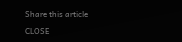Share this article

CLOSE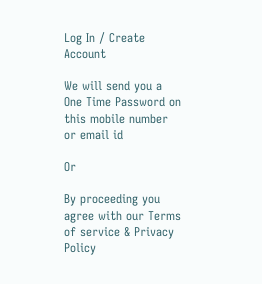Log In / Create Account

We will send you a One Time Password on this mobile number or email id

Or

By proceeding you agree with our Terms of service & Privacy Policy